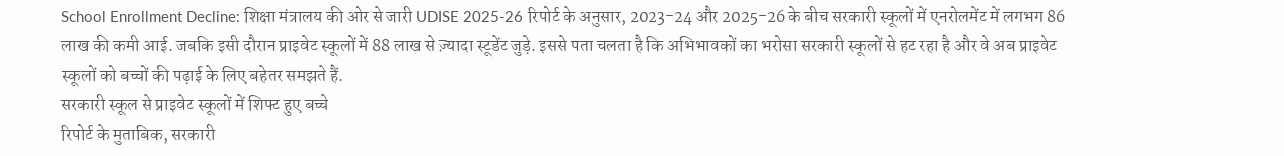School Enrollment Decline: शिक्षा मंत्रालय की ओर से जारी UDISE 2025-26 रिपोर्ट के अनुसार, 2023-24 और 2025-26 के बीच सरकारी स्कूलों में एनरोलमेंट में लगभग 86 लाख की कमी आई. जबकि इसी दौरान प्राइवेट स्कूलों में 88 लाख से ज़्यादा स्टूडेंट जुड़े. इससे पता चलता है कि अभिभावकों का भरोसा सरकारी स्कूलों से हट रहा है और वे अब प्राइवेट स्कूलों को बच्चों की पढ़ाई के लिए बहेतर समझते हैं.
सरकारी स्कूल से प्राइवेट स्कूलों में शिफ्ट हुए बच्चे
रिपोर्ट के मुताबिक, सरकारी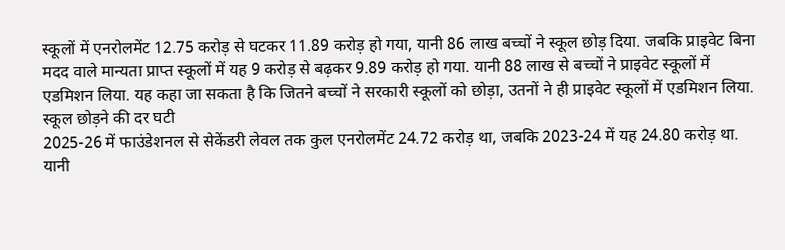स्कूलों में एनरोलमेंट 12.75 करोड़ से घटकर 11.89 करोड़ हो गया, यानी 86 लाख बच्चों ने स्कूल छोड़ दिया. जबकि प्राइवेट बिना मदद वाले मान्यता प्राप्त स्कूलों में यह 9 करोड़ से बढ़कर 9.89 करोड़ हो गया. यानी 88 लाख से बच्चों ने प्राइवेट स्कूलों में एडमिशन लिया. यह कहा जा सकता है कि जितने बच्चों ने सरकारी स्कूलों को छोड़ा, उतनों ने ही प्राइवेट स्कूलों में एडमिशन लिया.
स्कूल छोड़ने की दर घटी
2025-26 में फाउंडेशनल से सेकेंडरी लेवल तक कुल एनरोलमेंट 24.72 करोड़ था, जबकि 2023-24 में यह 24.80 करोड़ था. यानी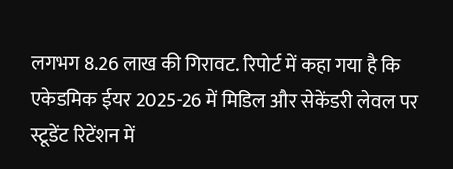लगभग 8.26 लाख की गिरावट. रिपोर्ट में कहा गया है कि एकेडमिक ईयर 2025-26 में मिडिल और सेकेंडरी लेवल पर स्टूडेंट रिटेंशन में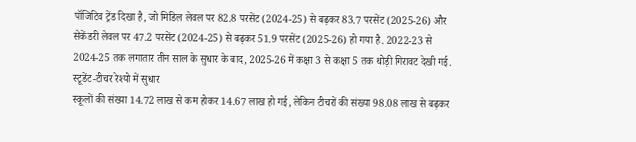पॉजिटिव ट्रेंड दिखा है, जो मिडिल लेवल पर 82.8 परसेंट (2024-25) से बढ़कर 83.7 परसेंट (2025-26) और सेकेंडरी लेवल पर 47.2 परसेंट (2024-25) से बढ़कर 51.9 परसेंट (2025-26) हो गया है. 2022-23 से 2024-25 तक लगातार तीन साल के सुधार के बाद, 2025-26 में कक्षा 3 से कक्षा 5 तक थोड़ी गिरावट देखी गई.
स्टूडेंट-टीचर रेश्यो में सुधार
स्कूलों की संख्या 14.72 लाख से कम होकर 14.67 लाख हो गई, लेकिन टीचरों की संख्या 98.08 लाख से बढ़कर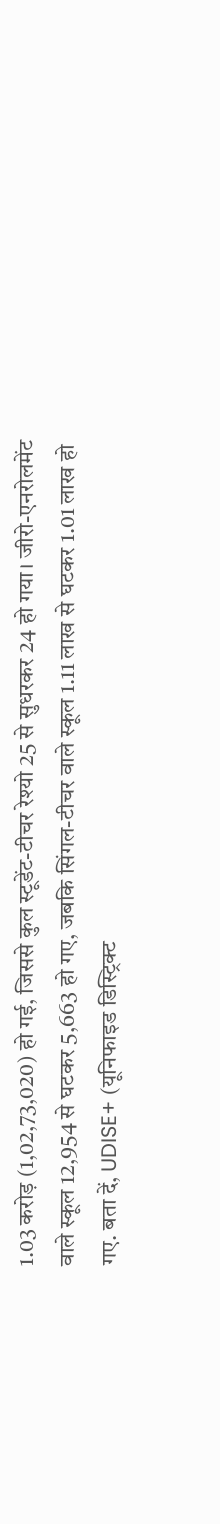1.03 करोड़ (1,02,73,020) हो गई, जिससे कुल स्टूडेंट-टीचर रेश्यो 25 से सुधरकर 24 हो गया। जीरो-एनरोलमेंट वाले स्कूल 12,954 से घटकर 5,663 हो गए, जबकि सिंगल-टीचर वाले स्कूल 1.11 लाख से घटकर 1.01 लाख हो गए. बता दें, UDISE+ (यूनिफाइड डिस्ट्रिक्ट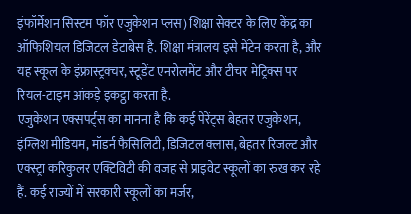इंफॉर्मेशन सिस्टम फॉर एजुकेशन प्लस) शिक्षा सेक्टर के लिए केंद्र का ऑफिशियल डिजिटल डेटाबेस है. शिक्षा मंत्रालय इसे मेंटेन करता है, और यह स्कूल के इंफ्रास्ट्रक्चर, स्टूडेंट एनरोलमेंट और टीचर मेट्रिक्स पर रियल-टाइम आंकड़े इकट्ठा करता है.
एजुकेशन एक्सपर्ट्स का मानना है कि कई पेरेंट्स बेहतर एजुकेशन, इंग्लिश मीडियम, मॉडर्न फैसिलिटी, डिजिटल क्लास, बेहतर रिजल्ट और एक्स्ट्रा करिकुलर एक्टिविटी की वजह से प्राइवेट स्कूलों का रुख कर रहे हैं. कई राज्यों में सरकारी स्कूलों का मर्जर,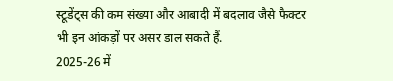स्टूडेंट्स की कम संख्या और आबादी में बदलाव जैसे फैक्टर भी इन आंकड़ों पर असर डाल सकते हैं.
2025-26 में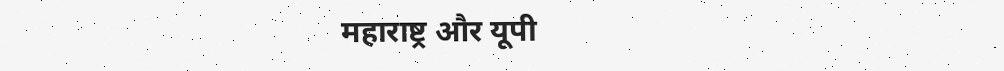महाराष्ट्र और यूपी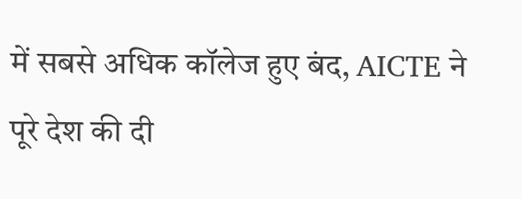में सबसे अधिक कॉलेज हुए बंद, AICTE ने पूरे देश की दी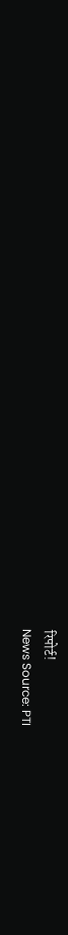रिपोर्ट!
News Source: PTI